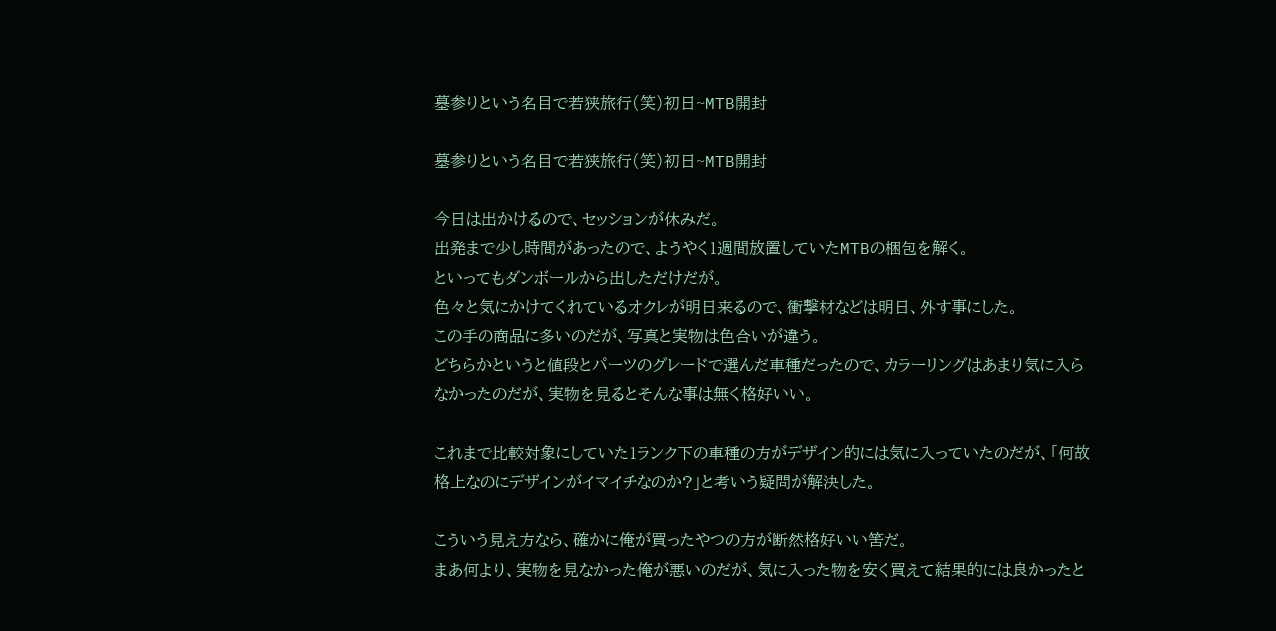墓参りという名目で若狭旅行(笑)初日~MTB開封

墓参りという名目で若狭旅行(笑)初日~MTB開封

今日は出かけるので、セッションが休みだ。
出発まで少し時間があったので、ようやく1週間放置していたMTBの梱包を解く。
といってもダンボールから出しただけだが。
色々と気にかけてくれているオクレが明日来るので、衝撃材などは明日、外す事にした。
この手の商品に多いのだが、写真と実物は色合いが違う。
どちらかというと値段とパーツのグレードで選んだ車種だったので、カラーリングはあまり気に入らなかったのだが、実物を見るとそんな事は無く格好いい。

これまで比較対象にしていた1ランク下の車種の方がデザイン的には気に入っていたのだが、「何故格上なのにデザインがイマイチなのか?」と考いう疑問が解決した。

こういう見え方なら、確かに俺が買ったやつの方が断然格好いい筈だ。
まあ何より、実物を見なかった俺が悪いのだが、気に入った物を安く買えて結果的には良かったと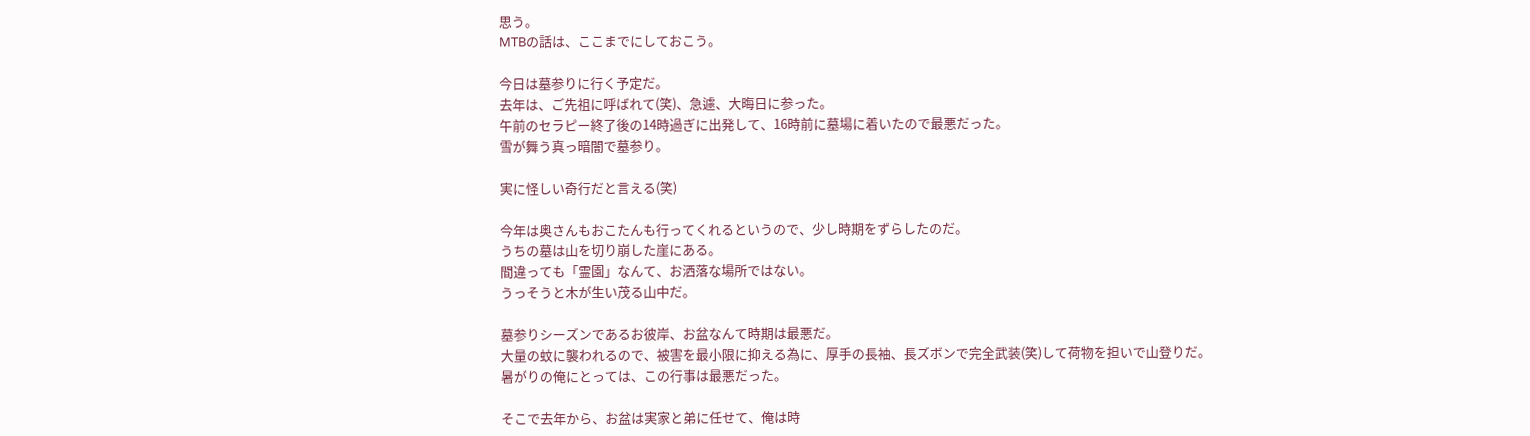思う。
MTBの話は、ここまでにしておこう。

今日は墓参りに行く予定だ。
去年は、ご先祖に呼ばれて(笑)、急遽、大晦日に参った。
午前のセラピー終了後の14時過ぎに出発して、16時前に墓場に着いたので最悪だった。
雪が舞う真っ暗闇で墓参り。

実に怪しい奇行だと言える(笑)

今年は奥さんもおこたんも行ってくれるというので、少し時期をずらしたのだ。
うちの墓は山を切り崩した崖にある。
間違っても「霊園」なんて、お洒落な場所ではない。
うっそうと木が生い茂る山中だ。

墓参りシーズンであるお彼岸、お盆なんて時期は最悪だ。
大量の蚊に襲われるので、被害を最小限に抑える為に、厚手の長袖、長ズボンで完全武装(笑)して荷物を担いで山登りだ。
暑がりの俺にとっては、この行事は最悪だった。

そこで去年から、お盆は実家と弟に任せて、俺は時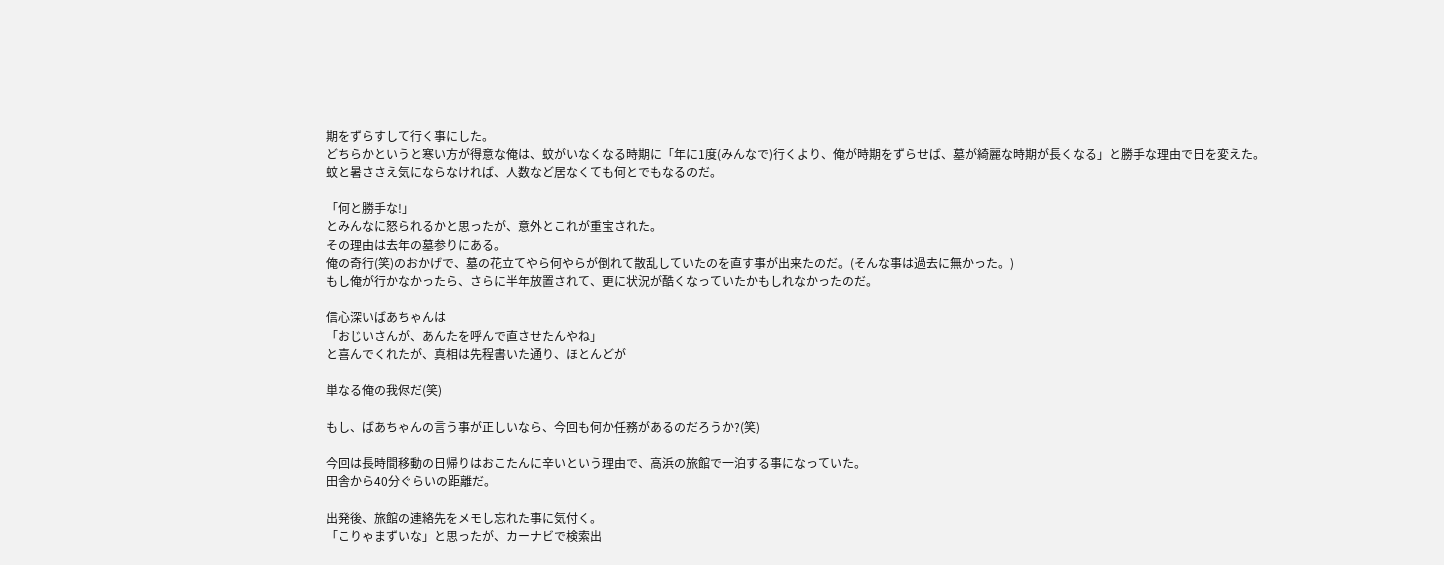期をずらすして行く事にした。
どちらかというと寒い方が得意な俺は、蚊がいなくなる時期に「年に1度(みんなで)行くより、俺が時期をずらせば、墓が綺麗な時期が長くなる」と勝手な理由で日を変えた。
蚊と暑ささえ気にならなければ、人数など居なくても何とでもなるのだ。

「何と勝手な!」
とみんなに怒られるかと思ったが、意外とこれが重宝された。
その理由は去年の墓参りにある。
俺の奇行(笑)のおかげで、墓の花立てやら何やらが倒れて散乱していたのを直す事が出来たのだ。(そんな事は過去に無かった。)
もし俺が行かなかったら、さらに半年放置されて、更に状況が酷くなっていたかもしれなかったのだ。

信心深いばあちゃんは
「おじいさんが、あんたを呼んで直させたんやね」
と喜んでくれたが、真相は先程書いた通り、ほとんどが

単なる俺の我侭だ(笑)

もし、ばあちゃんの言う事が正しいなら、今回も何か任務があるのだろうか?(笑)

今回は長時間移動の日帰りはおこたんに辛いという理由で、高浜の旅館で一泊する事になっていた。
田舎から40分ぐらいの距離だ。

出発後、旅館の連絡先をメモし忘れた事に気付く。
「こりゃまずいな」と思ったが、カーナビで検索出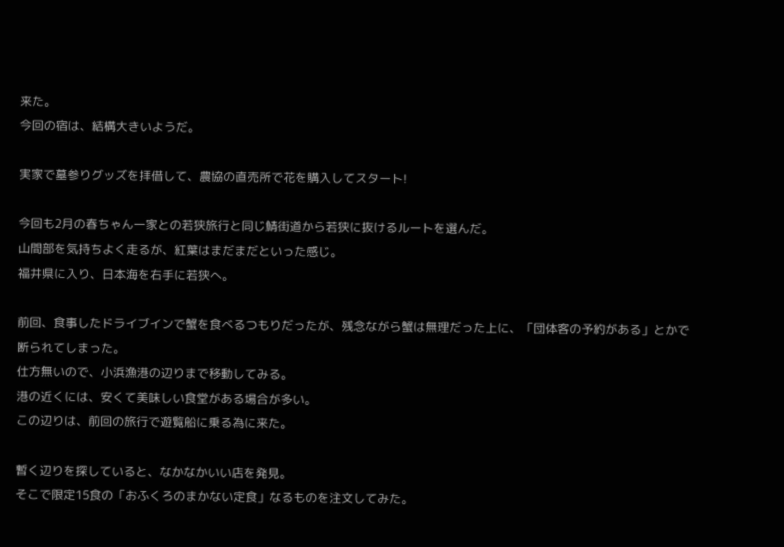来た。
今回の宿は、結構大きいようだ。

実家で墓参りグッズを拝借して、農協の直売所で花を購入してスタート!

今回も2月の春ちゃん一家との若狭旅行と同じ鯖街道から若狭に抜けるルートを選んだ。
山間部を気持ちよく走るが、紅葉はまだまだといった感じ。
福井県に入り、日本海を右手に若狭へ。

前回、食事したドライブインで蟹を食べるつもりだったが、残念ながら蟹は無理だった上に、「団体客の予約がある」とかで断られてしまった。
仕方無いので、小浜漁港の辺りまで移動してみる。
港の近くには、安くて美味しい食堂がある場合が多い。
この辺りは、前回の旅行で遊覧船に乗る為に来た。

暫く辺りを探していると、なかなかいい店を発見。
そこで限定15食の「おふくろのまかない定食」なるものを注文してみた。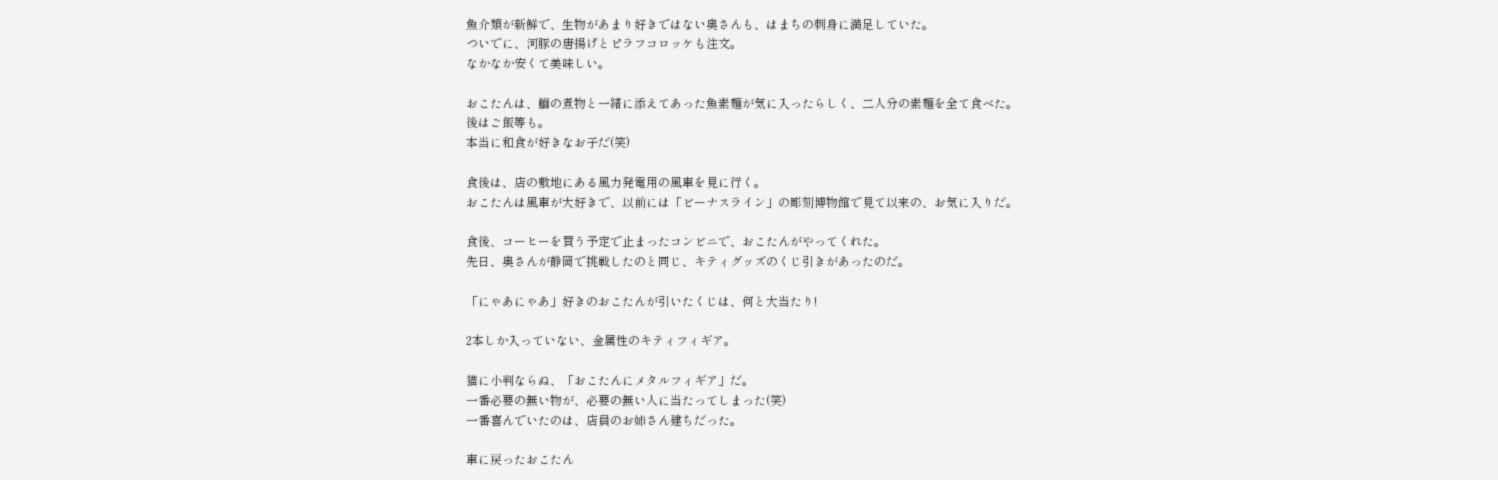魚介類が新鮮で、生物があまり好きではない奥さんも、はまちの刺身に満足していた。
ついでに、河豚の唐揚げとピラフコロッケも注文。
なかなか安くて美味しい。

おこたんは、鰤の煮物と一緒に添えてあった魚素麺が気に入ったらしく、二人分の素麺を全て食べた。
後はご飯等も。
本当に和食が好きなお子だ(笑)

食後は、店の敷地にある風力発電用の風車を見に行く。
おこたんは風車が大好きで、以前には「ビーナスライン」の彫刻博物館で見て以来の、お気に入りだ。

食後、コーヒーを買う予定で止まったコンビニで、おこたんがやってくれた。
先日、奥さんが静岡で挑戦したのと同じ、キティグッズのくじ引きがあったのだ。

「にゃあにゃあ」好きのおこたんが引いたくじは、何と大当たり!

2本しか入っていない、金属性のキティフィギア。

猫に小判ならぬ、「おこたんにメタルフィギア」だ。
一番必要の無い物が、必要の無い人に当たってしまった(笑)
一番喜んでいたのは、店員のお姉さん建ちだった。

車に戻ったおこたん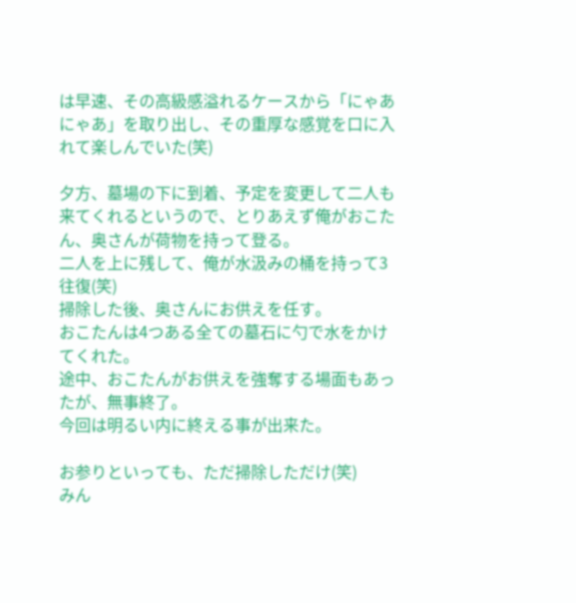は早速、その高級感溢れるケースから「にゃあにゃあ」を取り出し、その重厚な感覚を口に入れて楽しんでいた(笑)

夕方、墓場の下に到着、予定を変更して二人も来てくれるというので、とりあえず俺がおこたん、奥さんが荷物を持って登る。
二人を上に残して、俺が水汲みの桶を持って3往復(笑)
掃除した後、奥さんにお供えを任す。
おこたんは4つある全ての墓石に勺で水をかけてくれた。
途中、おこたんがお供えを強奪する場面もあったが、無事終了。
今回は明るい内に終える事が出来た。

お参りといっても、ただ掃除しただけ(笑)
みん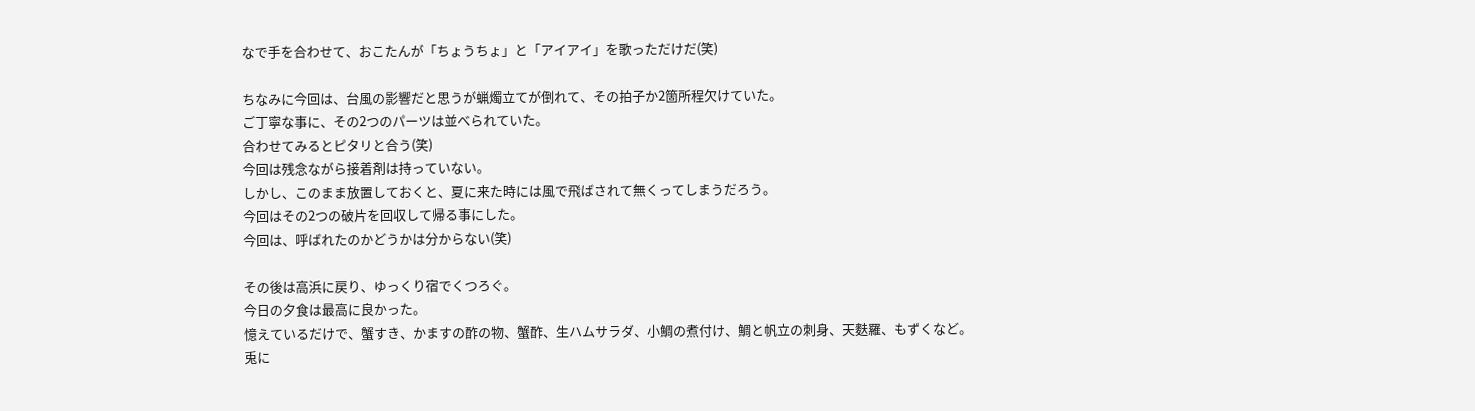なで手を合わせて、おこたんが「ちょうちょ」と「アイアイ」を歌っただけだ(笑)

ちなみに今回は、台風の影響だと思うが蝋燭立てが倒れて、その拍子か2箇所程欠けていた。
ご丁寧な事に、その2つのパーツは並べられていた。
合わせてみるとピタリと合う(笑)
今回は残念ながら接着剤は持っていない。
しかし、このまま放置しておくと、夏に来た時には風で飛ばされて無くってしまうだろう。
今回はその2つの破片を回収して帰る事にした。
今回は、呼ばれたのかどうかは分からない(笑)

その後は高浜に戻り、ゆっくり宿でくつろぐ。
今日の夕食は最高に良かった。
憶えているだけで、蟹すき、かますの酢の物、蟹酢、生ハムサラダ、小鯛の煮付け、鯛と帆立の刺身、天麩羅、もずくなど。
兎に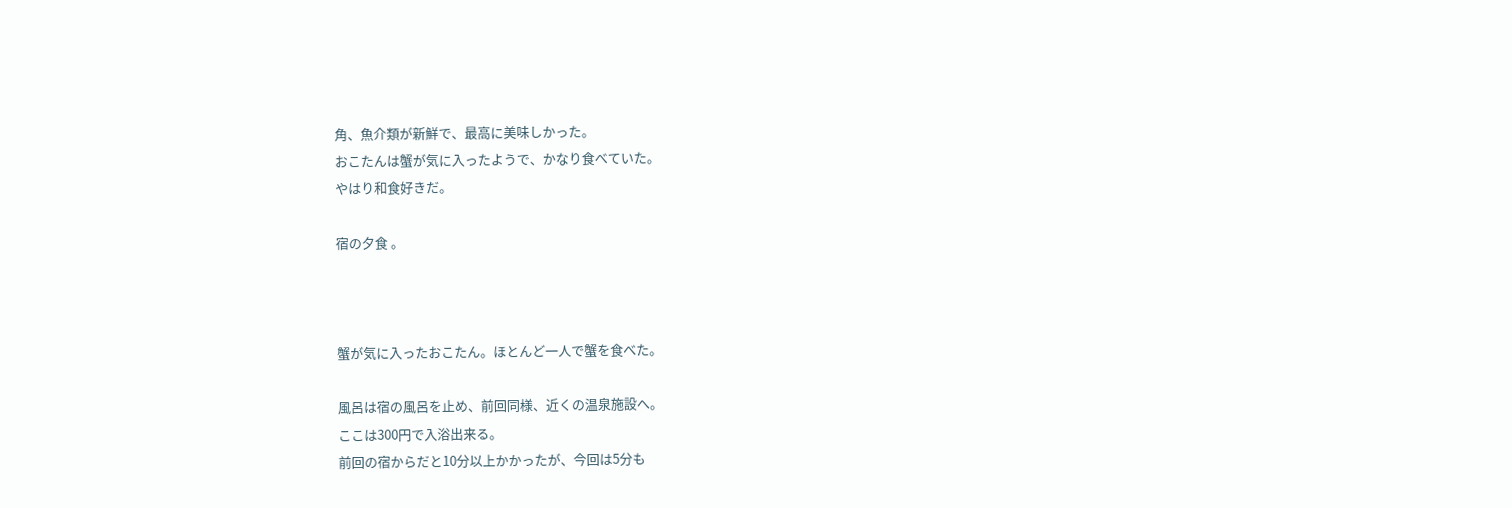角、魚介類が新鮮で、最高に美味しかった。
おこたんは蟹が気に入ったようで、かなり食べていた。
やはり和食好きだ。

宿の夕食 。



蟹が気に入ったおこたん。ほとんど一人で蟹を食べた。

風呂は宿の風呂を止め、前回同様、近くの温泉施設へ。
ここは300円で入浴出来る。
前回の宿からだと10分以上かかったが、今回は5分も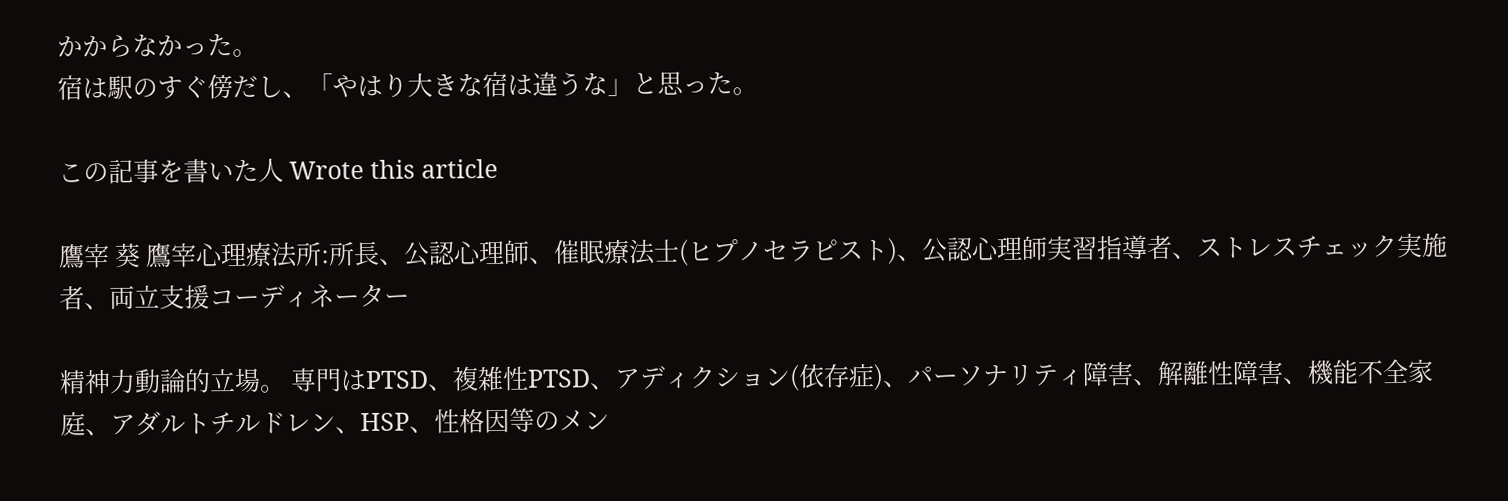かからなかった。
宿は駅のすぐ傍だし、「やはり大きな宿は違うな」と思った。

この記事を書いた人 Wrote this article

鷹宰 葵 鷹宰心理療法所:所長、公認心理師、催眠療法士(ヒプノセラピスト)、公認心理師実習指導者、ストレスチェック実施者、両立支援コーディネーター

精神力動論的立場。 専門はPTSD、複雑性PTSD、アディクション(依存症)、パーソナリティ障害、解離性障害、機能不全家庭、アダルトチルドレン、HSP、性格因等のメン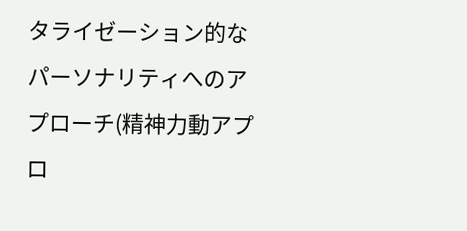タライゼーション的なパーソナリティへのアプローチ(精神力動アプロ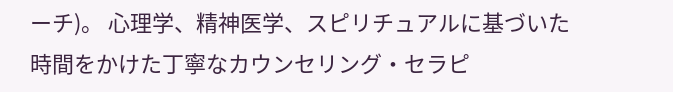ーチ)。 心理学、精神医学、スピリチュアルに基づいた時間をかけた丁寧なカウンセリング・セラピ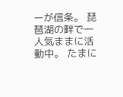ーが信条。 琵琶湖の畔で一人気ままに活動中。 たまに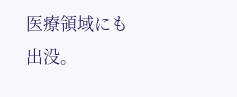医療領域にも出没。